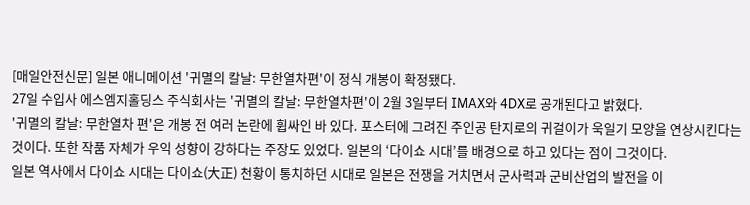[매일안전신문] 일본 애니메이션 '귀멸의 칼날: 무한열차편'이 정식 개봉이 확정됐다.
27일 수입사 에스엠지홀딩스 주식회사는 '귀멸의 칼날: 무한열차편'이 2월 3일부터 IMAX와 4DX로 공개된다고 밝혔다.
'귀멸의 칼날: 무한열차 편'은 개봉 전 여러 논란에 휩싸인 바 있다. 포스터에 그려진 주인공 탄지로의 귀걸이가 욱일기 모양을 연상시킨다는 것이다. 또한 작품 자체가 우익 성향이 강하다는 주장도 있었다. 일본의 ‘다이쇼 시대’를 배경으로 하고 있다는 점이 그것이다.
일본 역사에서 다이쇼 시대는 다이쇼(大正) 천황이 통치하던 시대로 일본은 전쟁을 거치면서 군사력과 군비산업의 발전을 이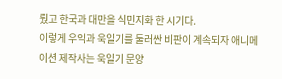뤘고 한국과 대만을 식민지화 한 시기다.
이렇게 우익과 욱일기를 둘러싼 비판이 계속되자 애니메이션 제작사는 욱일기 문양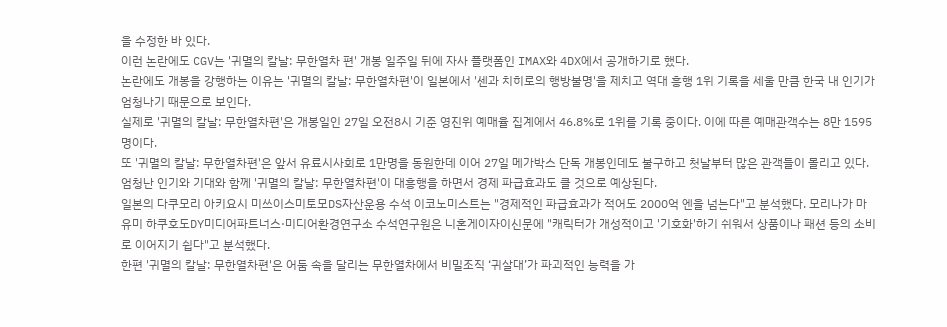을 수정한 바 있다.
이런 논란에도 CGV는 '귀멸의 칼날: 무한열차 편' 개봉 일주일 뒤에 자사 플랫폼인 IMAX와 4DX에서 공개하기로 했다.
논란에도 개봉을 강행하는 이유는 '귀멸의 칼날: 무한열차편'이 일본에서 '센과 치히로의 행방불명'을 제치고 역대 흥행 1위 기록을 세울 만큼 한국 내 인기가 엄청나기 때문으로 보인다.
실제로 '귀멸의 칼날: 무한열차편'은 개봉일인 27일 오전8시 기준 영진위 예매율 집계에서 46.8%로 1위를 기록 중이다. 이에 따른 예매관객수는 8만 1595명이다.
또 '귀멸의 칼날: 무한열차편'은 앞서 유료시사회로 1만명을 동원한데 이어 27일 메가박스 단독 개봉인데도 불구하고 첫날부터 많은 관객들이 몰리고 있다.
엄청난 인기와 기대와 함께 '귀멸의 칼날: 무한열차편'이 대흥행을 하면서 경제 파급효과도 클 것으로 예상된다.
일본의 다쿠모리 아키요시 미쓰이스미토모DS자산운용 수석 이코노미스트는 "경제적인 파급효과가 적어도 2000억 엔을 넘는다"고 분석했다. 모리나가 마유미 하쿠호도DY미디어파트너스·미디어환경연구소 수석연구원은 니혼게이자이신문에 "캐릭터가 개성적이고 '기호화'하기 쉬워서 상품이나 패션 등의 소비로 이어지기 쉽다"고 분석했다.
한편 '귀멸의 칼날: 무한열차편'은 어둠 속을 달리는 무한열차에서 비밀조직 ‘귀살대’가 파괴적인 능력을 가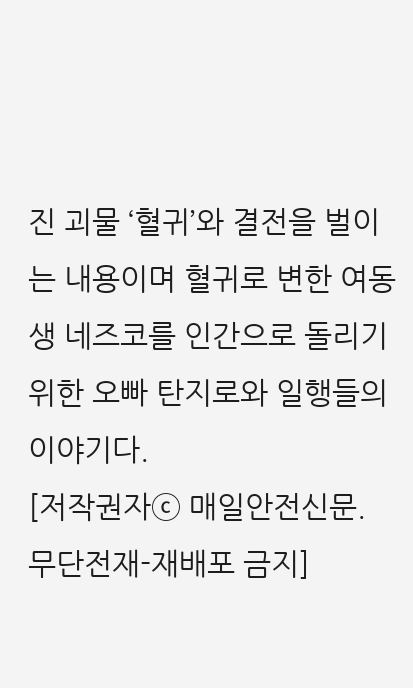진 괴물 ‘혈귀’와 결전을 벌이는 내용이며 혈귀로 변한 여동생 네즈코를 인간으로 돌리기 위한 오빠 탄지로와 일행들의 이야기다.
[저작권자ⓒ 매일안전신문. 무단전재-재배포 금지]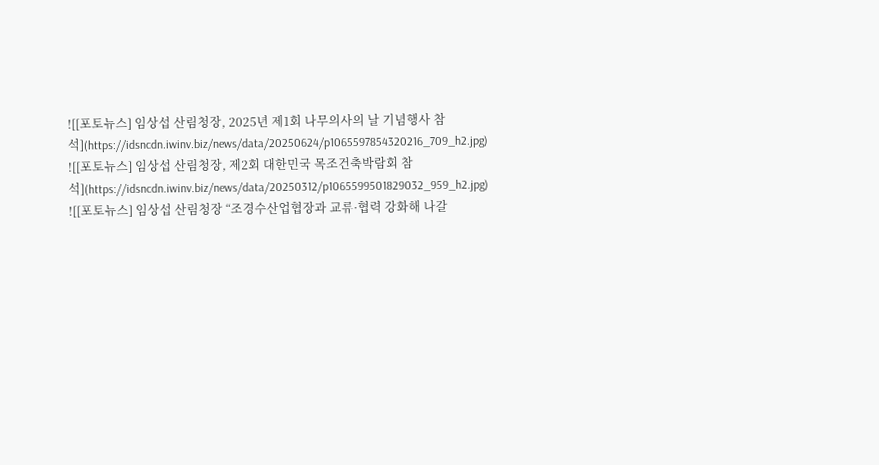![[포토뉴스] 임상섭 산림청장, 2025년 제1회 나무의사의 날 기념행사 참석](https://idsncdn.iwinv.biz/news/data/20250624/p1065597854320216_709_h2.jpg)
![[포토뉴스] 임상섭 산림청장, 제2회 대한민국 목조건축박람회 참석](https://idsncdn.iwinv.biz/news/data/20250312/p1065599501829032_959_h2.jpg)
![[포토뉴스] 임상섭 산림청장 “조경수산업협장과 교류·협력 강화해 나갈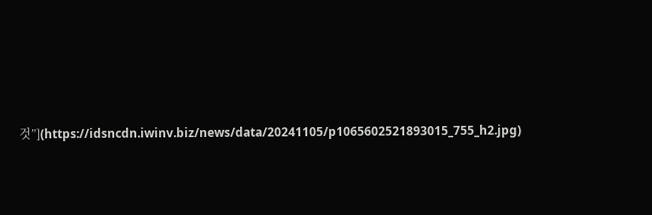것”](https://idsncdn.iwinv.biz/news/data/20241105/p1065602521893015_755_h2.jpg)